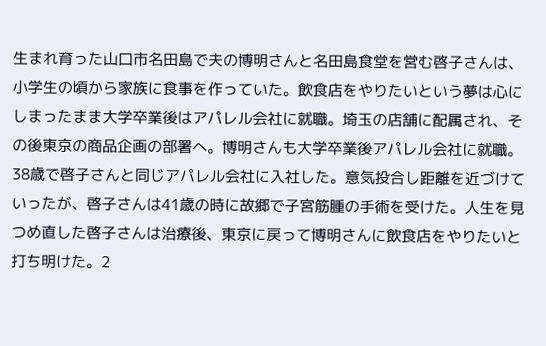生まれ育った山口市名田島で夫の博明さんと名田島食堂を営む啓子さんは、小学生の頃から家族に食事を作っていた。飲食店をやりたいという夢は心にしまったまま大学卒業後はアパレル会社に就職。埼玉の店舗に配属され、その後東京の商品企画の部署へ。博明さんも大学卒業後アパレル会社に就職。38歳で啓子さんと同じアパレル会社に入社した。意気投合し距離を近づけていったが、啓子さんは41歳の時に故郷で子宮筋腫の手術を受けた。人生を見つめ直した啓子さんは治療後、東京に戻って博明さんに飲食店をやりたいと打ち明けた。2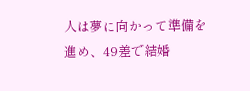人は夢に向かって準備を進め、49差で結婚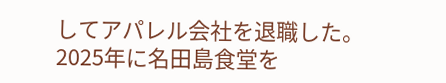してアパレル会社を退職した。2025年に名田島食堂を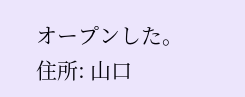オープンした。
住所: 山口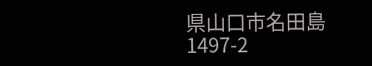県山口市名田島1497-2